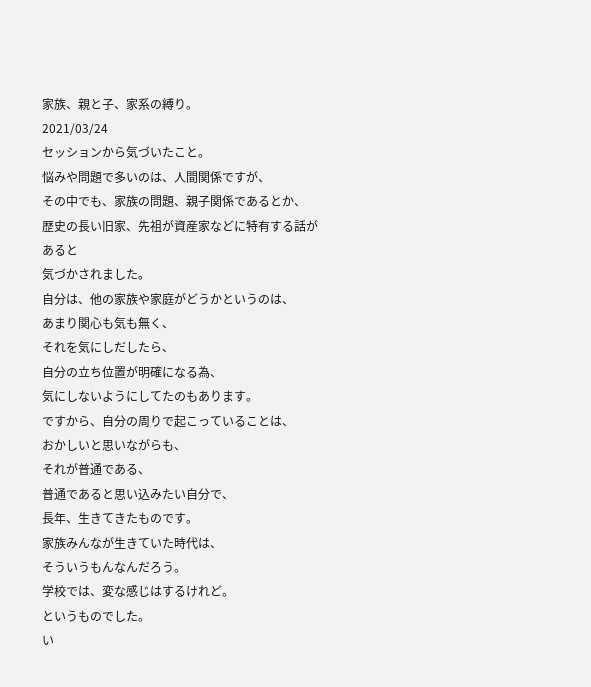家族、親と子、家系の縛り。
2021/03/24
セッションから気づいたこと。
悩みや問題で多いのは、人間関係ですが、
その中でも、家族の問題、親子関係であるとか、
歴史の長い旧家、先祖が資産家などに特有する話があると
気づかされました。
自分は、他の家族や家庭がどうかというのは、
あまり関心も気も無く、
それを気にしだしたら、
自分の立ち位置が明確になる為、
気にしないようにしてたのもあります。
ですから、自分の周りで起こっていることは、
おかしいと思いながらも、
それが普通である、
普通であると思い込みたい自分で、
長年、生きてきたものです。
家族みんなが生きていた時代は、
そういうもんなんだろう。
学校では、変な感じはするけれど。
というものでした。
い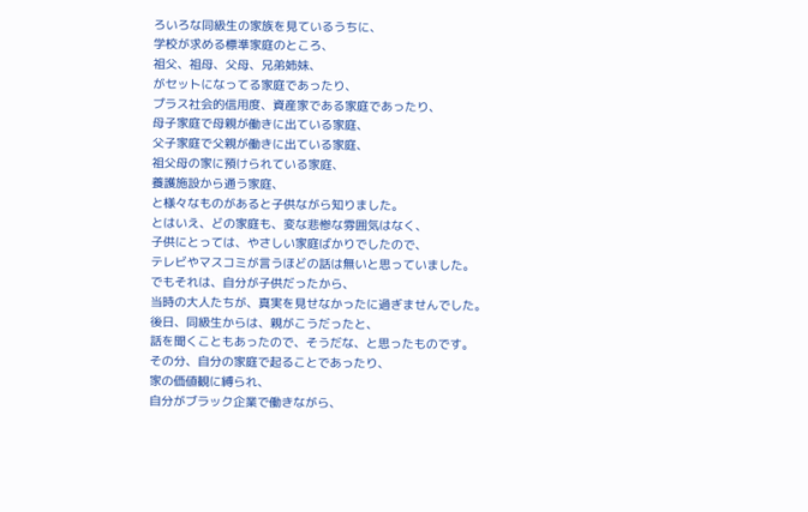ろいろな同級生の家族を見ているうちに、
学校が求める標準家庭のところ、
祖父、祖母、父母、兄弟姉妹、
がセットになってる家庭であったり、
プラス社会的信用度、資産家である家庭であったり、
母子家庭で母親が働きに出ている家庭、
父子家庭で父親が働きに出ている家庭、
祖父母の家に預けられている家庭、
養護施設から通う家庭、
と様々なものがあると子供ながら知りました。
とはいえ、どの家庭も、変な悲惨な雰囲気はなく、
子供にとっては、やさしい家庭ばかりでしたので、
テレビやマスコミが言うほどの話は無いと思っていました。
でもそれは、自分が子供だったから、
当時の大人たちが、真実を見せなかったに過ぎませんでした。
後日、同級生からは、親がこうだったと、
話を聞くこともあったので、そうだな、と思ったものです。
その分、自分の家庭で起ることであったり、
家の価値観に縛られ、
自分がブラック企業で働きながら、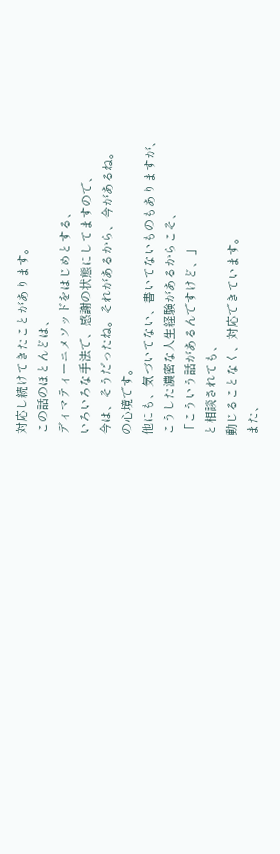対応し続けてきたことがあります。
この話のほとんどは、
ディマティーニメソッドをはじめとする、
いろいろな手法で、感謝の状態にしてますので、
今は、そうだったね。それがあるから、今があるね。
の心境です。
他にも、気づいてない、書いてないものもありますが、
こうした濃密な人生経験があるからこそ、
「こういう話があるんですけど、」
と相談されても、
動じることなく、対応できています。
また、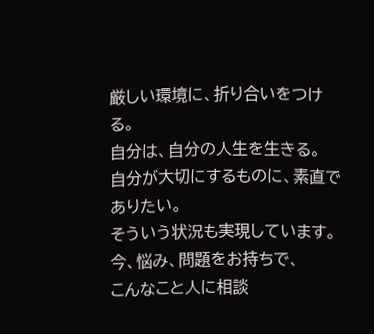厳しい環境に、折り合いをつける。
自分は、自分の人生を生きる。
自分が大切にするものに、素直でありたい。
そういう状況も実現しています。
今、悩み、問題をお持ちで、
こんなこと人に相談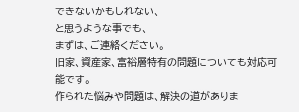できないかもしれない、
と思うような事でも、
まずは、ご連絡ください。
旧家、資産家、富裕層特有の問題についても対応可能です。
作られた悩みや問題は、解決の道がありま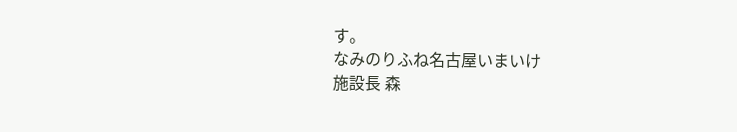す。
なみのりふね名古屋いまいけ
施設長 森